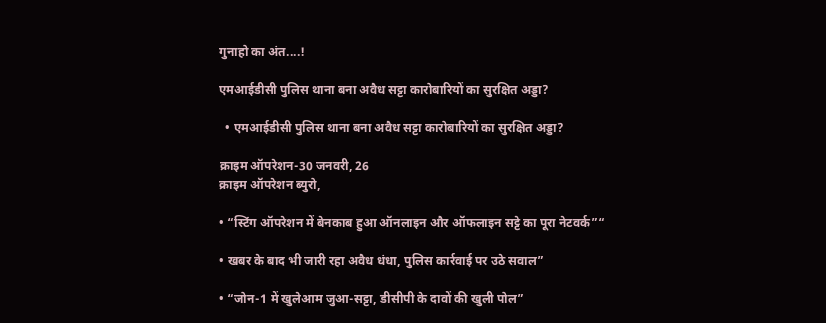गुनाहो का अंत....!

एमआईडीसी पुलिस थाना बना अवैध सट्टा कारोबारियों का सुरक्षित अड्डा?

  • एमआईडीसी पुलिस थाना बना अवैध सट्टा कारोबारियों का सुरक्षित अड्डा?

क्राइम ऑपरेशन-30 जनवरी, 26
क्राइम ऑपरेशन ब्युरो,

• “स्टिंग ऑपरेशन में बेनकाब हुआ ऑनलाइन और ऑफलाइन सट्टे का पूरा नेटवर्क”“

• खबर के बाद भी जारी रहा अवैध धंधा, पुलिस कार्रवाई पर उठे सवाल”

• “जोन-1 में खुलेआम जुआ-सट्टा, डीसीपी के दावों की खुली पोल”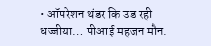• ऑपरेशन थंडर कि उड रही धज्जीया… पीआई महजन मौन.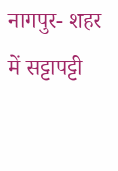नागपुर- शहर में सट्टापट्टी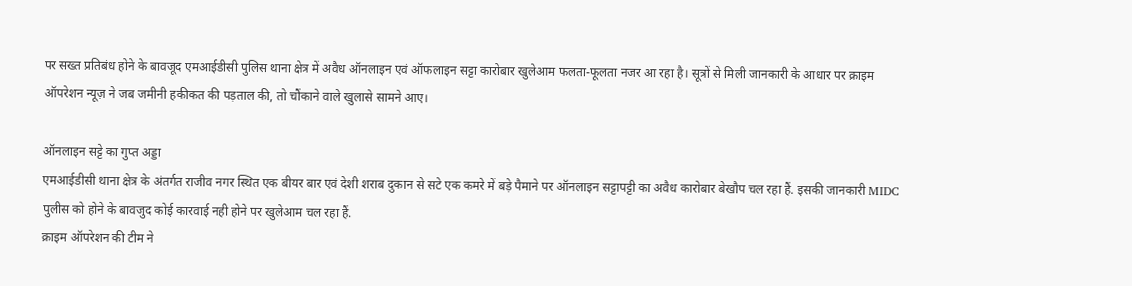पर सख्त प्रतिबंध होने के बावजूद एमआईडीसी पुलिस थाना क्षेत्र में अवैध ऑनलाइन एवं ऑफलाइन सट्टा कारोबार खुलेआम फलता-फूलता नजर आ रहा है। सूत्रों से मिली जानकारी के आधार पर क्राइम ऑपरेशन न्यूज़ ने जब जमीनी हकीकत की पड़ताल की, तो चौंकाने वाले खुलासे सामने आए।

ऑनलाइन सट्टे का गुप्त अड्डा
एमआईडीसी थाना क्षेत्र के अंतर्गत राजीव नगर स्थित एक बीयर बार एवं देशी शराब दुकान से सटे एक कमरे में बड़े पैमाने पर ऑनलाइन सट्टापट्टी का अवैध कारोबार बेखौप चल रहा हैं. इसकी जानकारी MIDC पुलीस को होने के बावजुद कोई कारवाई नही होने पर खुलेआम चल रहा हैं.
क्राइम ऑपरेशन की टीम ने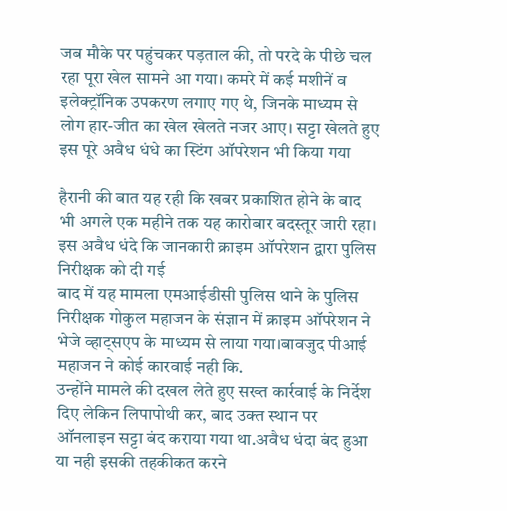जब मौके पर पहुंचकर पड़ताल की, तो परदे के पीछे चल रहा पूरा खेल सामने आ गया। कमरे में कई मशीनें व इलेक्ट्रॉनिक उपकरण लगाए गए थे, जिनके माध्यम से लोग हार-जीत का खेल खेलते नजर आए। सट्टा खेलते हुए
इस पूरे अवैध धंधे का स्टिंग ऑपरेशन भी किया गया

हैरानी की बात यह रही कि खबर प्रकाशित होने के बाद भी अगले एक महीने तक यह कारोबार बदस्तूर जारी रहा। इस अवैध धंदे कि जानकारी क्राइम ऑपरेशन द्वारा पुलिस निरीक्षक को दी गई
बाद में यह मामला एमआईडीसी पुलिस थाने के पुलिस निरीक्षक गोकुल महाजन के संज्ञान में क्राइम ऑपरेशन ने भेजे व्हाट्सएप के माध्यम से लाया गया।बावजुद पीआई महाजन ने कोई कारवाई नही कि.
उन्होंने मामले की दखल लेते हुए सख्त कार्रवाई के निर्देश दिए लेकिन लिपापोथी कर, बाद उक्त स्थान पर ऑनलाइन सट्टा बंद कराया गया था.अवैध धंदा बंद हुआ या नही इसकी तहकीकत करने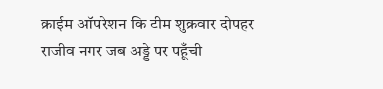क्राईम ऑपरेशन कि टीम शुक्रवार दोपहर राजीव नगर जब अड्डे पर पहूँची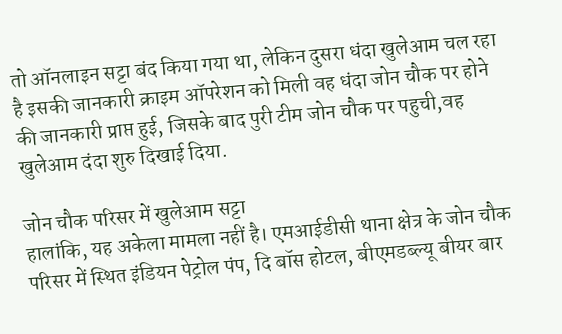तो ऑनलाइन सट्टा बंद किया गया था, लेकिन दुसरा धंदा खुलेआम चल रहा है इसकी जानकारी क्राइम ऑपरेशन को मिली वह धंदा जोन चौक पर होने की जानकारी प्राप्त हुई, जिसके बाद पुरी टीम जोन चौक पर पहुची,वह खुलेआम दंदा शुरु दिखाई दिया.

जोन चौक परिसर में खुलेआम सट्टा
हालांकि, यह अकेला मामला नहीं है। एमआईडीसी थाना क्षेत्र के जोन चौक परिसर में स्थित इंडियन पेट्रोल पंप, दि बॉस होटल, बीएमडब्ल्यू बीयर बार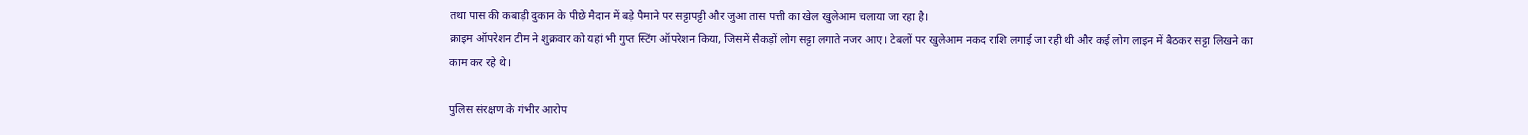तथा पास की कबाड़ी दुकान के पीछे मैदान में बड़े पैमाने पर सट्टापट्टी और जुआ तास पत्ती का खेल खुलेआम चलाया जा रहा है।
क्राइम ऑपरेशन टीम ने शुक्रवार को यहां भी गुप्त स्टिंग ऑपरेशन किया, जिसमें सैकड़ों लोग सट्टा लगाते नजर आए। टेबलों पर खुलेआम नकद राशि लगाई जा रही थी और कई लोग लाइन में बैठकर सट्टा लिखने का काम कर रहे थे।

पुलिस संरक्षण के गंभीर आरोप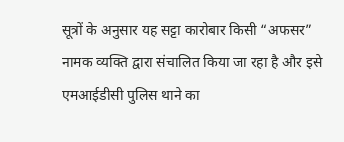सूत्रों के अनुसार यह सट्टा कारोबार किसी “अफसर” नामक व्यक्ति द्वारा संचालित किया जा रहा है और इसे एमआईडीसी पुलिस थाने का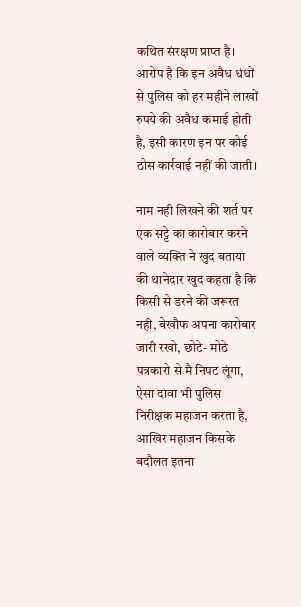कथित संरक्षण प्राप्त है। आरोप है कि इन अवैध धंधों से पुलिस को हर महीने लाखों रुपये की अवैध कमाई होती है, इसी कारण इन पर कोई ठोस कार्रवाई नहीं की जाती।

नाम नही लिखने की शर्त पर एक सट्टे का कारोबार करने वाले व्यक्ति ने खुद बताया की थानेदार खुद कहता है कि किसी से डरने की जरूरत नही, बेखौफ अपना कारोबार जारी रखो, छोटे- मोठे पत्रकारो से मै निपट लूंगा, ऐसा दावा भी पुलिस निरीक्षक महाजन करता है, आखिर महाजन किसके बदौलत इतना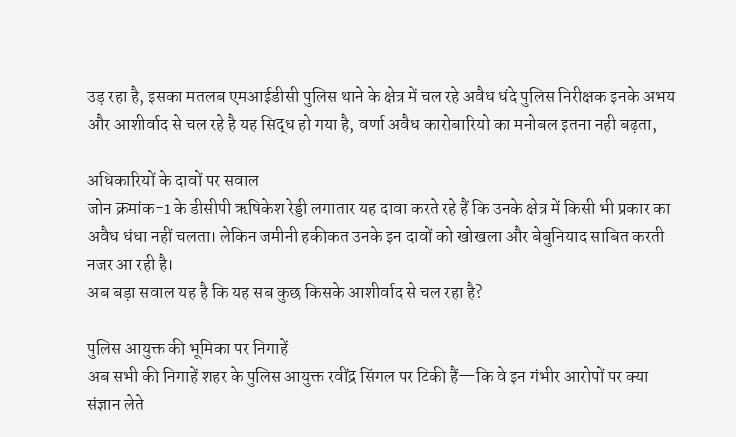उड़ रहा है, इसका मतलब एमआईडीसी पुलिस थाने के क्षेत्र में चल रहे अवैध धंदे पुलिस निरीक्षक इनके अभय और आशीर्वाद से चल रहे है यह सिद्ध हो गया है, वर्णा अवैध कारोबारियो का मनोबल इतना नही बढ़ता,

अधिकारियों के दावों पर सवाल
जोन क्रमांक-1 के डीसीपी ऋषिकेश रेड्डी लगातार यह दावा करते रहे हैं कि उनके क्षेत्र में किसी भी प्रकार का अवैध धंधा नहीं चलता। लेकिन जमीनी हकीकत उनके इन दावों को खोखला और बेबुनियाद साबित करती नजर आ रही है।
अब बड़ा सवाल यह है कि यह सब कुछ किसके आशीर्वाद से चल रहा है?

पुलिस आयुक्त की भूमिका पर निगाहें
अब सभी की निगाहें शहर के पुलिस आयुक्त रवींद्र सिंगल पर टिकी हैं—कि वे इन गंभीर आरोपों पर क्या संज्ञान लेते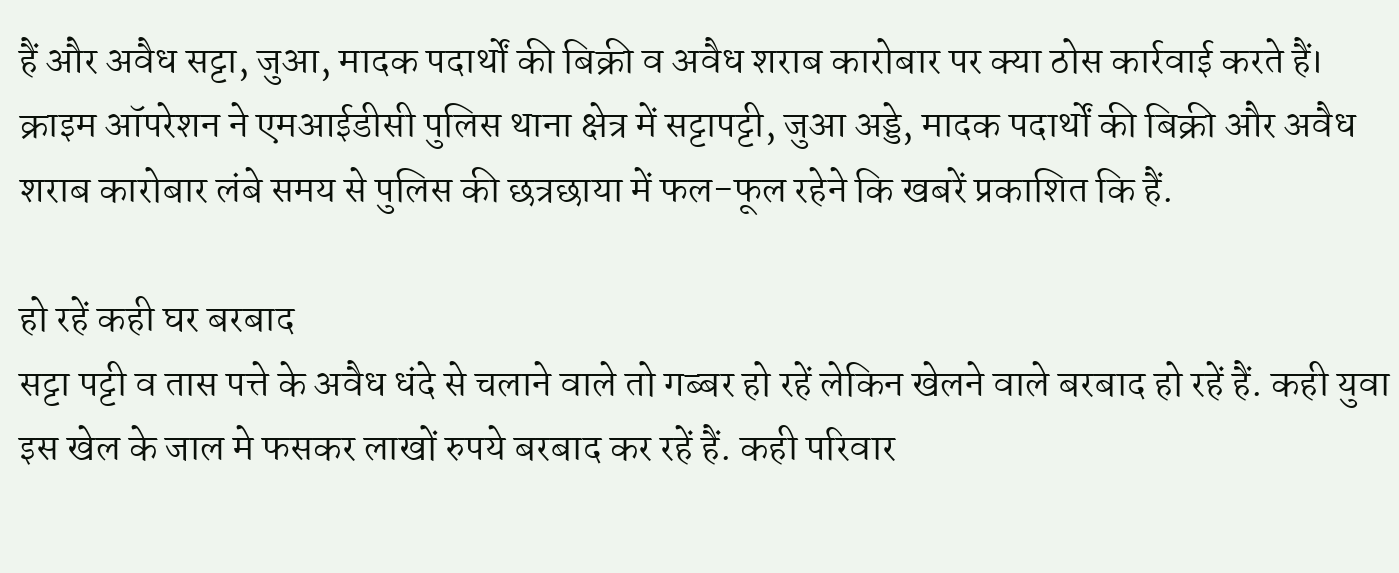हैं और अवैध सट्टा, जुआ, मादक पदार्थों की बिक्री व अवैध शराब कारोबार पर क्या ठोस कार्रवाई करते हैं।
क्राइम ऑपरेशन ने एमआईडीसी पुलिस थाना क्षेत्र में सट्टापट्टी, जुआ अड्डे, मादक पदार्थों की बिक्री और अवैध शराब कारोबार लंबे समय से पुलिस की छत्रछाया में फल-फूल रहेने कि खबरें प्रकाशित कि हैं.

हो रहें कही घर बरबाद
सट्टा पट्टी व तास पत्ते के अवैध धंदे से चलाने वाले तो गब्बर हो रहें लेकिन खेलने वाले बरबाद हो रहें हैं. कही युवा इस खेल के जाल मे फसकर लाखों रुपये बरबाद कर रहें हैं. कही परिवार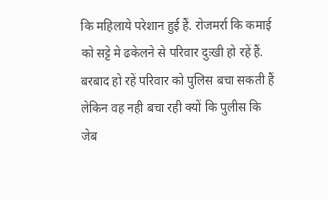कि महिलाये परेशान हुई हैं. रोजमर्रा कि कमाई को सट्टे मे ढकेलने से परिवार दुःखी हो रहें हैं. बरबाद हो रहें परिवार को पुलिस बचा सकती हैं लेकिन वह नही बचा रही क्यों कि पुलीस कि जेब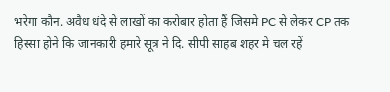भरेगा कौन. अवैध धंदे से लाखों का करोबार होता हैं जिसमे PC से लेकर CP तक हिस्सा होने कि जानकारी हमारे सूत्र ने दि. सीपी साहब शहर मे चल रहें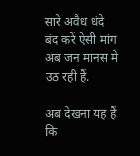सारे अवैध धंदे बंद करें ऐसी मांग अब जन मानस मे उठ रही हैं.

अब देखना यह हैं कि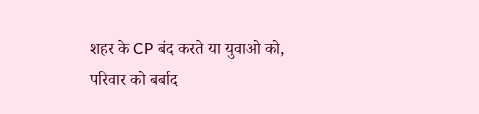शहर के CP बंद करते या युवाओ को, परिवार को बर्बाद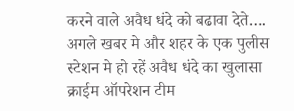करने वाले अवैध धंदे को बढावा देते…. अगले खबर मे और शहर के एक पुलीस स्टेशन मे हो रहें अवैध धंदे का खुलासा क्राईम ऑपरेशन टीम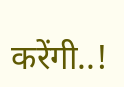करेंगी..!